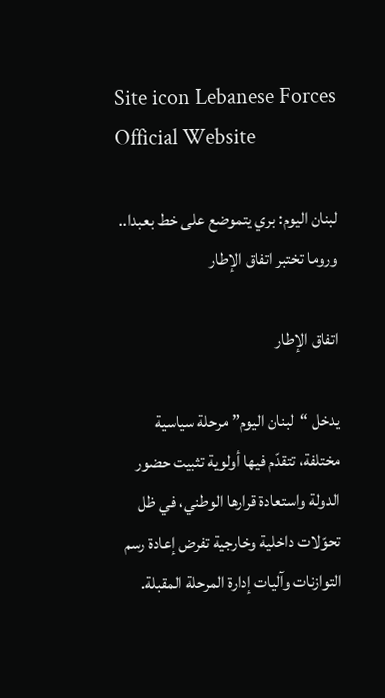Site icon Lebanese Forces Official Website

لبنان اليوم: بري يتموضع على خط بعبدا.. وروما تختبر اتفاق الإطار

اتفاق الإطار

يدخل “لبنان اليوم” مرحلة سياسية مختلفة، تتقدّم فيها أولوية تثبيت حضور الدولة واستعادة قرارها الوطني، في ظل تحوّلات داخلية وخارجية تفرض إعادة رسم التوازنات وآليات إدارة المرحلة المقبلة.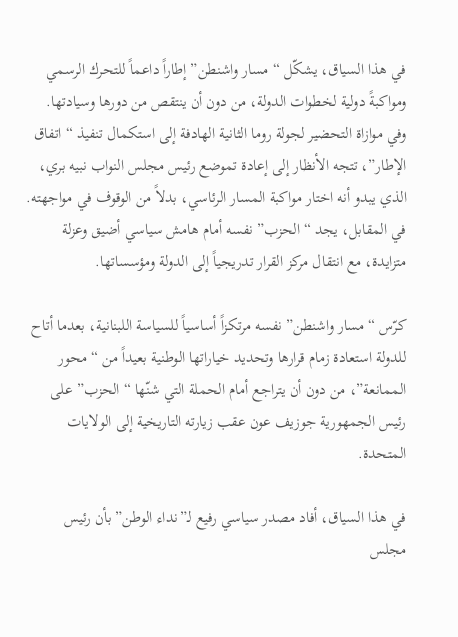في هذا السياق، يشكّل “مسار واشنطن” إطاراً داعماً للتحرك الرسمي ومواكبةً دولية لخطوات الدولة، من دون أن ينتقص من دورها وسيادتها. وفي موازاة التحضير لجولة روما الثانية الهادفة إلى استكمال تنفيذ “اتفاق الإطار”، تتجه الأنظار إلى إعادة تموضع رئيس مجلس النواب نبيه بري، الذي يبدو أنه اختار مواكبة المسار الرئاسي، بدلاً من الوقوف في مواجهته. في المقابل، يجد “الحزب” نفسه أمام هامش سياسي أضيق وعزلة متزايدة، مع انتقال مركز القرار تدريجياً إلى الدولة ومؤسساتها.

كرّس “مسار واشنطن” نفسه مرتكزاً أساسياً للسياسة اللبنانية، بعدما أتاح للدولة استعادة زمام قرارها وتحديد خياراتها الوطنية بعيداً من “محور الممانعة”، من دون أن يتراجع أمام الحملة التي شنّها “الحزب” على رئيس الجمهورية جوزيف عون عقب زيارته التاريخية إلى الولايات المتحدة.

في هذا السياق، أفاد مصدر سياسي رفيع لـ”نداء الوطن” بأن رئيس مجلس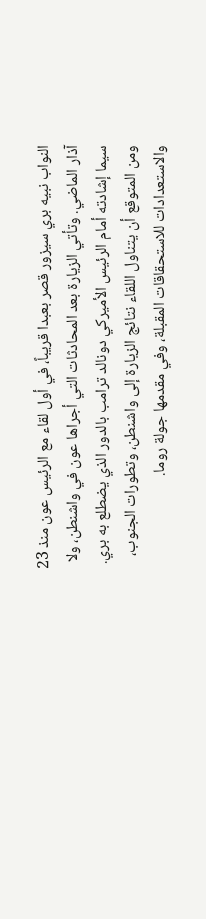النواب نبيه بري سيزور قصر بعبدا قريباً، في أول لقاء مع الرئيس عون منذ 23 آذار الماضي. وتأتي الزيارة بعد المحادثات التي أجراها عون في واشنطن، ولا سيما إشادته أمام الرئيس الأميركي دونالد ترامب بالدور الذي يضطلع به بري. ومن المتوقع أن يتناول اللقاء نتائج الزيارة إلى واشنطن، وتطورات الجنوب، والاستعدادات للاستحقاقات المقبلة، وفي مقدمها جولة روما.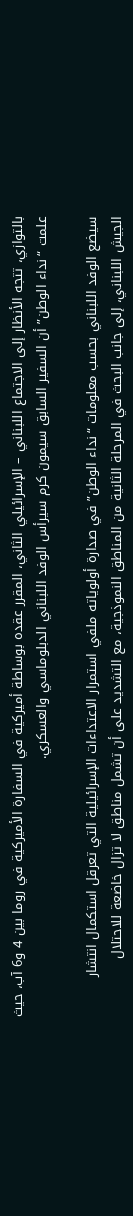بالتوازي، تتجه الأنظار إلى الاجتماع اللبناني – الإسرائيلي الثاني، المقرر عقده بوساطة أميركية في السفارة الأميركية في روما بين 4 و6 آب، حيث علمت “نداء الوطن” أن السفير السابق سيمون كرم سيرأس الوفد اللبناني الدبلوماسي والعسكري.

سيضع الوفد اللبناني بحسب معلومات “نداء الوطن” في صدارة أولوياته ملفي استمرار الاعتداءات الإسرائيلية التي تعرقل استكمال انتشار الجيش اللبناني، إلى جانب البحث في المرحلة الثانية من المناطق النموذجية، مع التشديد على أن تشمل مناطق لا تزال خاضعة للاحتلال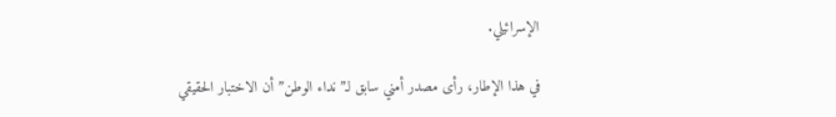الإسرائيلي.

في هذا الإطار، رأى مصدر أمني سابق لـ”نداء الوطن” أن الاختبار الحقيقي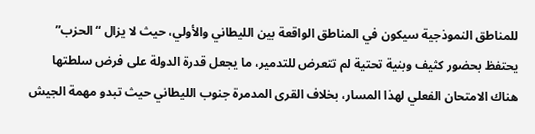للمناطق النموذجية سيكون في المناطق الواقعة بين الليطاني والأولي، حيث لا يزال “الحزب” يحتفظ بحضور كثيف وبنية تحتية لم تتعرض للتدمير، ما يجعل قدرة الدولة على فرض سلطتها هناك الامتحان الفعلي لهذا المسار، بخلاف القرى المدمرة جنوب الليطاني حيث تبدو مهمة الجيش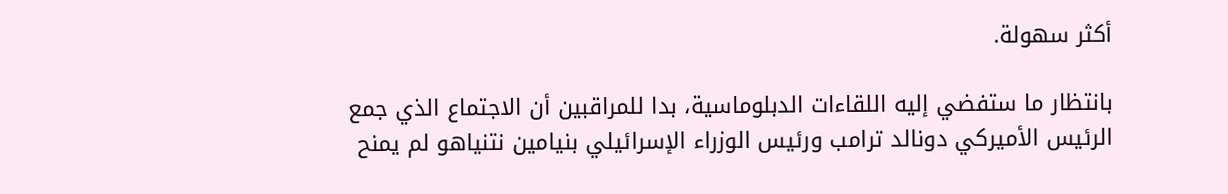أكثر سهولة.

بانتظار ما ستفضي إليه اللقاءات الدبلوماسية، بدا للمراقبين أن الاجتماع الذي جمع الرئيس الأميركي دونالد ترامب ورئيس الوزراء الإسرائيلي بنيامين نتنياهو لم يمنح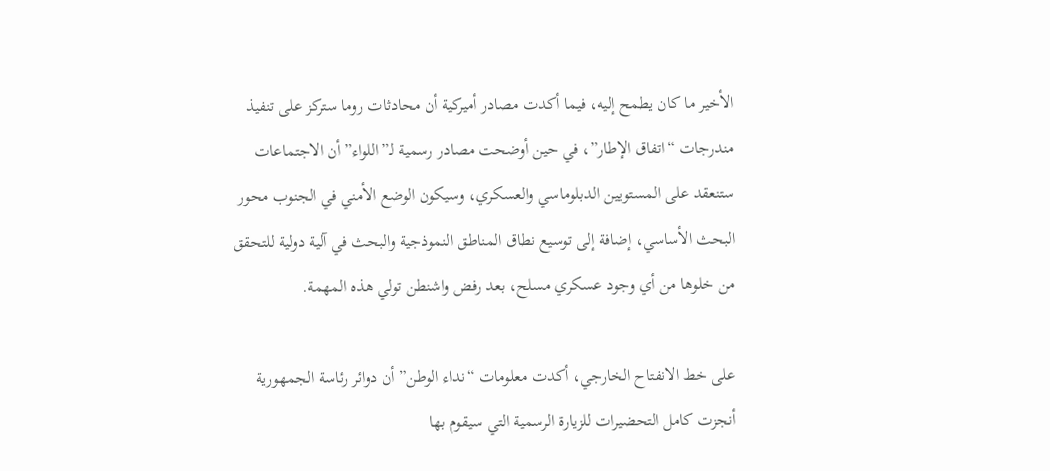الأخير ما كان يطمح إليه، فيما أكدت مصادر أميركية أن محادثات روما ستركز على تنفيذ مندرجات “اتفاق الإطار”، في حين أوضحت مصادر رسمية لـ”اللواء” أن الاجتماعات ستنعقد على المستويين الدبلوماسي والعسكري، وسيكون الوضع الأمني في الجنوب محور البحث الأساسي، إضافة إلى توسيع نطاق المناطق النموذجية والبحث في آلية دولية للتحقق من خلوها من أي وجود عسكري مسلح، بعد رفض واشنطن تولي هذه المهمة.

على خط الانفتاح الخارجي، أكدت معلومات “نداء الوطن” أن دوائر رئاسة الجمهورية أنجزت كامل التحضيرات للزيارة الرسمية التي سيقوم بها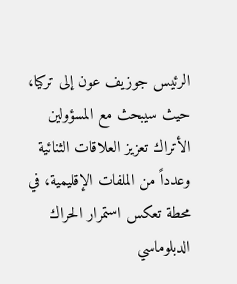الرئيس جوزيف عون إلى تركيا، حيث سيبحث مع المسؤولين الأتراك تعزيز العلاقات الثنائية وعدداً من الملفات الإقليمية، في محطة تعكس استمرار الحراك الدبلوماسي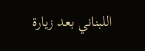اللبناني بعد زيارة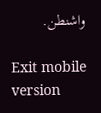واشنطن.

Exit mobile version